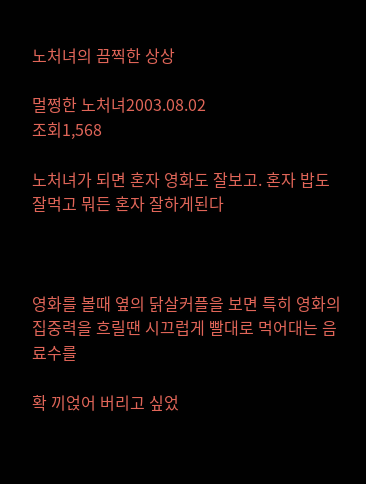노처녀의 끔찍한 상상

멀쩡한 노처녀2003.08.02
조회1,568

노처녀가 되면 혼자 영화도 잘보고. 혼자 밥도 잘먹고 뭐든 혼자 잘하게된다



영화를 볼때 옆의 닭살커플을 보면 특히 영화의 집중력을 흐릴땐 시끄럽게 빨대로 먹어대는 음료수를

확 끼얹어 버리고 싶었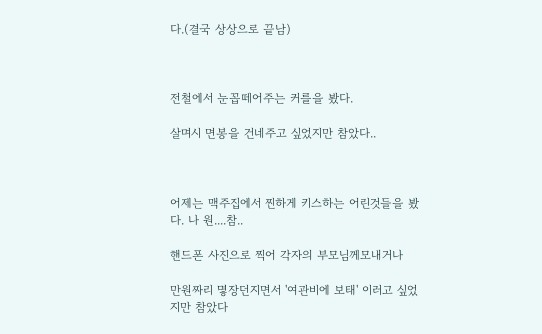다.(결국 상상으로 끝남)



전철에서 눈꼽떼어주는 커를을 봤다.

살며시 면봉을 건네주고 싶었지만 참았다..



어제는 맥주집에서 찐하게 키스하는 어린것들을 봤다. 나 원....참..

핸드폰 사진으로 찍어 각자의 부모님께모내거나

만원짜리 몋장던지면서 '여관비에 보태' 이러고 싶었지만 참았다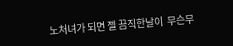노처녀가 되면 젤 끔직한날이  무슨무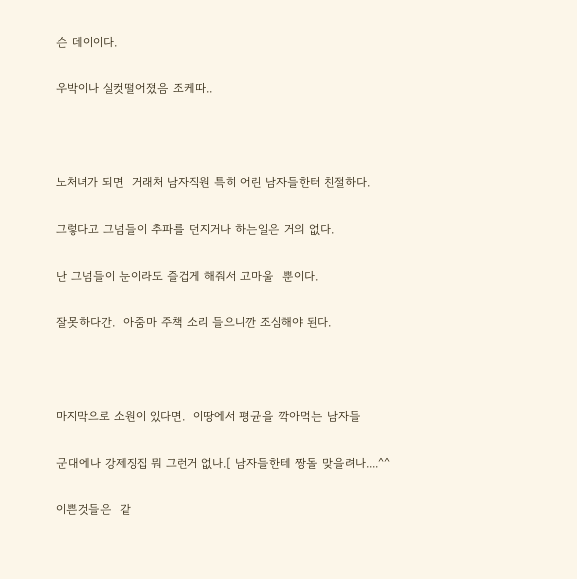슨 데이이다.

우박이나 실컷떨어졌음 조케따..



노처녀가 되면  거래처 남자직원 특히 어린 남자들한터 친절하다.

그렇다고 그넘들이 추파를 던지거나 하는일은 거의 없다.

난 그넘들이 눈이라도 즐겁게 해줘서 고마울  뿐이다.

잘못하다간.  아줌마 주책 소리 들으니깐 조심해야 된다.



마지막으로 소원이 있다면.  이땅에서 평균을 깍아먹는 남자들

군대에나 강제징집 뭐 그런거 없나.[ 남자들한테 짱돌 맞을려나....^^

이쁜것들은  같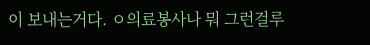이 보내는거다. ㅇ의료봉사나 뭐 그런걸루